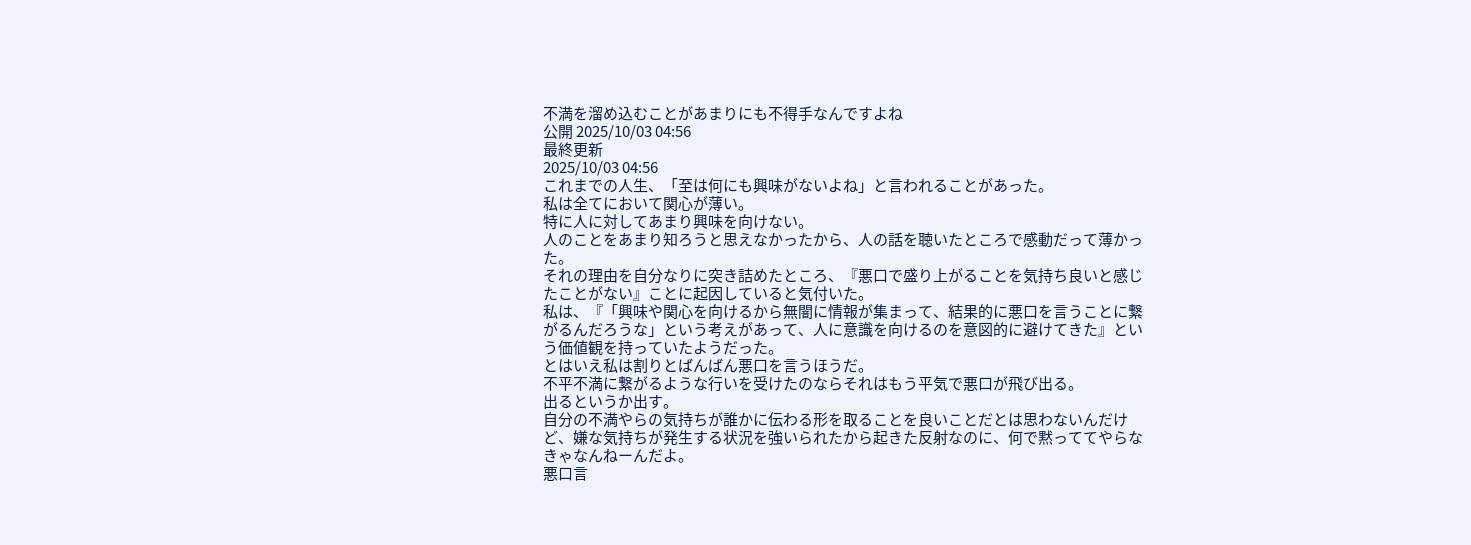不満を溜め込むことがあまりにも不得手なんですよね
公開 2025/10/03 04:56
最終更新
2025/10/03 04:56
これまでの人生、「至は何にも興味がないよね」と言われることがあった。
私は全てにおいて関心が薄い。
特に人に対してあまり興味を向けない。
人のことをあまり知ろうと思えなかったから、人の話を聴いたところで感動だって薄かった。
それの理由を自分なりに突き詰めたところ、『悪口で盛り上がることを気持ち良いと感じたことがない』ことに起因していると気付いた。
私は、『「興味や関心を向けるから無闇に情報が集まって、結果的に悪口を言うことに繋がるんだろうな」という考えがあって、人に意識を向けるのを意図的に避けてきた』という価値観を持っていたようだった。
とはいえ私は割りとばんばん悪口を言うほうだ。
不平不満に繋がるような行いを受けたのならそれはもう平気で悪口が飛び出る。
出るというか出す。
自分の不満やらの気持ちが誰かに伝わる形を取ることを良いことだとは思わないんだけど、嫌な気持ちが発生する状況を強いられたから起きた反射なのに、何で黙っててやらなきゃなんねーんだよ。
悪口言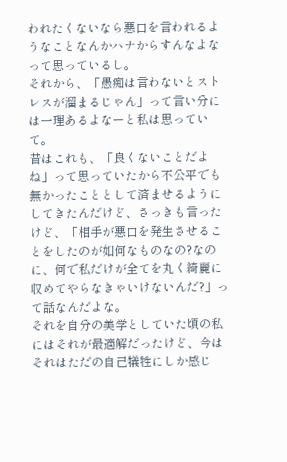われたくないなら悪口を言われるようなことなんかハナからすんなよなって思っているし。
それから、「愚痴は言わないとストレスが溜まるじゃん」って言い分には一理あるよなーと私は思っていて。
昔はこれも、「良くないことだよね」って思っていたから不公平でも無かったこととして済ませるようにしてきたんだけど、さっきも言ったけど、「相手が悪口を発生させることをしたのが如何なものなの?なのに、何で私だけが全てを丸く綺麗に収めてやらなきゃいけないんだ?」って話なんだよな。
それを自分の美学としていた頃の私にはそれが最適解だったけど、今はそれはただの自己犠牲にしか感じ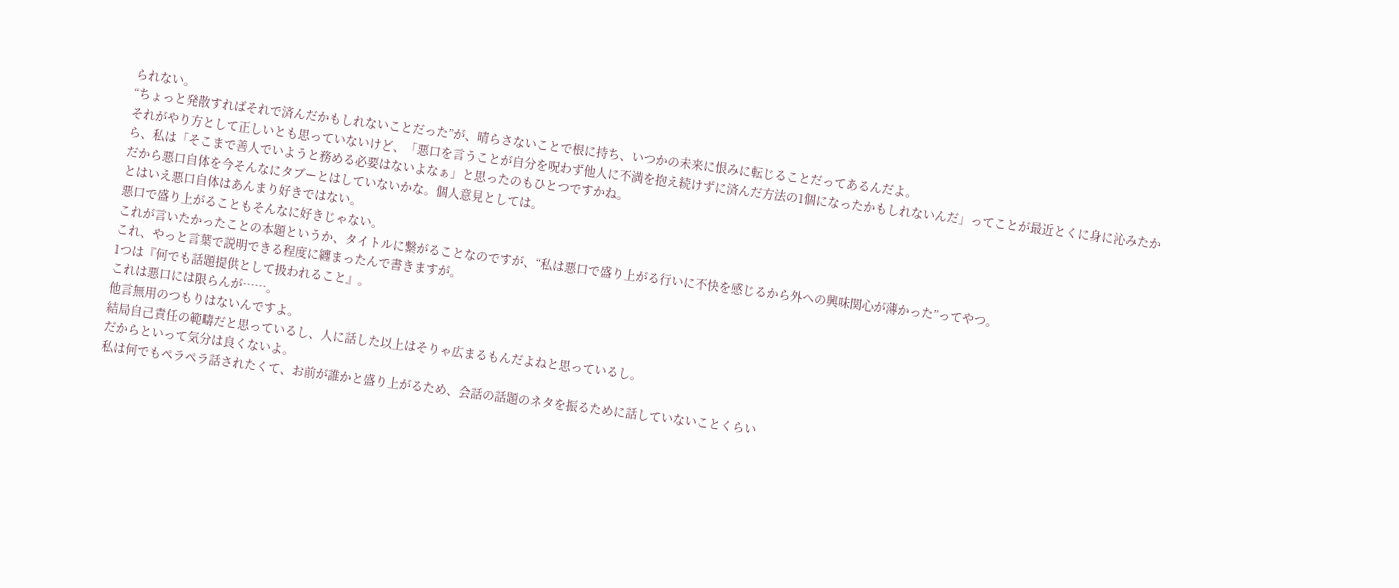られない。
“ちょっと発散すればそれで済んだかもしれないことだった”が、晴らさないことで根に持ち、いつかの未来に恨みに転じることだってあるんだよ。
それがやり方として正しいとも思っていないけど、「悪口を言うことが自分を呪わず他人に不満を抱え続けずに済んだ方法の1個になったかもしれないんだ」ってことが最近とくに身に沁みたから、私は「そこまで善人でいようと務める必要はないよなぁ」と思ったのもひとつですかね。
だから悪口自体を今そんなにタブーとはしていないかな。個人意見としては。
とはいえ悪口自体はあんまり好きではない。
悪口で盛り上がることもそんなに好きじゃない。
これが言いたかったことの本題というか、タイトルに繋がることなのですが、“私は悪口で盛り上がる行いに不快を感じるから外への興味関心が薄かった”ってやつ。
これ、やっと言葉で説明できる程度に纏まったんで書きますが。
1つは『何でも話題提供として扱われること』。
これは悪口には限らんが……。
他言無用のつもりはないんですよ。
結局自己責任の範疇だと思っているし、人に話した以上はそりゃ広まるもんだよねと思っているし。
だからといって気分は良くないよ。
私は何でもペラペラ話されたくて、お前が誰かと盛り上がるため、会話の話題のネタを振るために話していないことくらい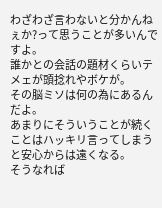わざわざ言わないと分かんねぇか?って思うことが多いんですよ。
誰かとの会話の題材くらいテメェが頭捻れやボケが。
その脳ミソは何の為にあるんだよ。
あまりにそういうことが続くことはハッキリ言ってしまうと安心からは遠くなる。
そうなれば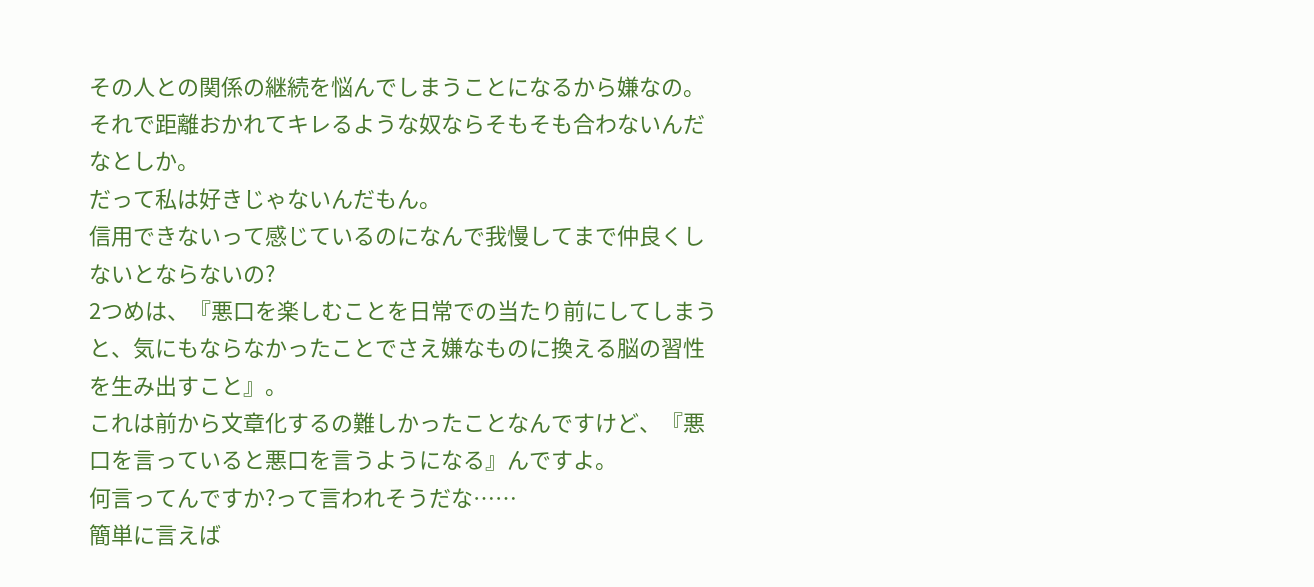その人との関係の継続を悩んでしまうことになるから嫌なの。
それで距離おかれてキレるような奴ならそもそも合わないんだなとしか。
だって私は好きじゃないんだもん。
信用できないって感じているのになんで我慢してまで仲良くしないとならないの?
2つめは、『悪口を楽しむことを日常での当たり前にしてしまうと、気にもならなかったことでさえ嫌なものに換える脳の習性を生み出すこと』。
これは前から文章化するの難しかったことなんですけど、『悪口を言っていると悪口を言うようになる』んですよ。
何言ってんですか?って言われそうだな……
簡単に言えば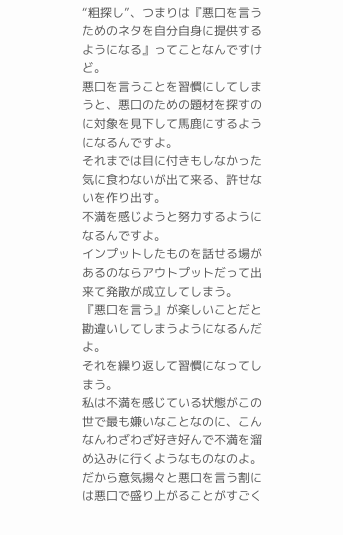“粗探し”、つまりは『悪口を言うためのネタを自分自身に提供するようになる』ってことなんですけど。
悪口を言うことを習慣にしてしまうと、悪口のための題材を探すのに対象を見下して馬鹿にするようになるんですよ。
それまでは目に付きもしなかった気に食わないが出て来る、許せないを作り出す。
不満を感じようと努力するようになるんですよ。
インプットしたものを話せる場があるのならアウトプットだって出来て発散が成立してしまう。
『悪口を言う』が楽しいことだと勘違いしてしまうようになるんだよ。
それを繰り返して習慣になってしまう。
私は不満を感じている状態がこの世で最も嫌いなことなのに、こんなんわざわざ好き好んで不満を溜め込みに行くようなものなのよ。
だから意気揚々と悪口を言う割には悪口で盛り上がることがすごく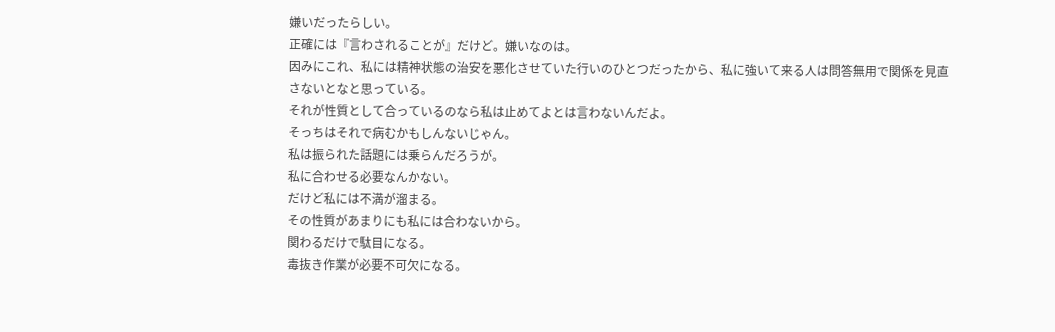嫌いだったらしい。
正確には『言わされることが』だけど。嫌いなのは。
因みにこれ、私には精神状態の治安を悪化させていた行いのひとつだったから、私に強いて来る人は問答無用で関係を見直さないとなと思っている。
それが性質として合っているのなら私は止めてよとは言わないんだよ。
そっちはそれで病むかもしんないじゃん。
私は振られた話題には乗らんだろうが。
私に合わせる必要なんかない。
だけど私には不満が溜まる。
その性質があまりにも私には合わないから。
関わるだけで駄目になる。
毒抜き作業が必要不可欠になる。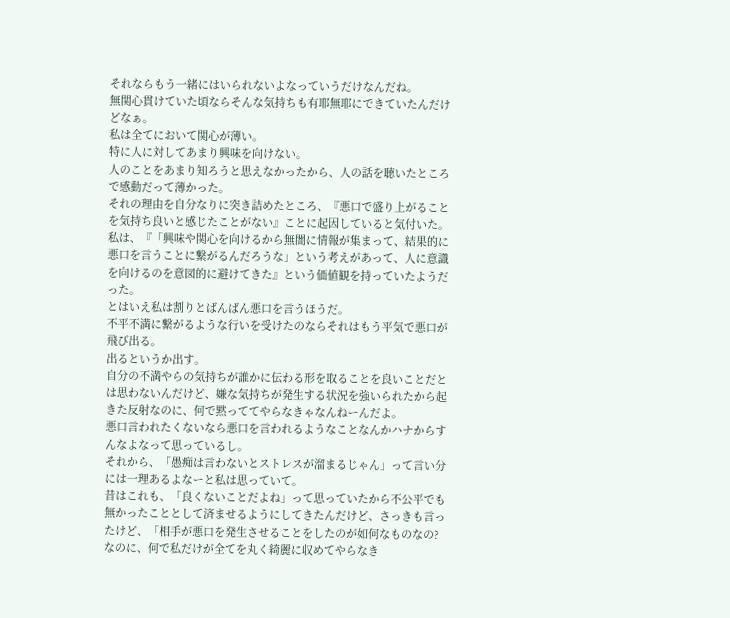それならもう一緒にはいられないよなっていうだけなんだね。
無関心貫けていた頃ならそんな気持ちも有耶無耶にできていたんだけどなぁ。
私は全てにおいて関心が薄い。
特に人に対してあまり興味を向けない。
人のことをあまり知ろうと思えなかったから、人の話を聴いたところで感動だって薄かった。
それの理由を自分なりに突き詰めたところ、『悪口で盛り上がることを気持ち良いと感じたことがない』ことに起因していると気付いた。
私は、『「興味や関心を向けるから無闇に情報が集まって、結果的に悪口を言うことに繋がるんだろうな」という考えがあって、人に意識を向けるのを意図的に避けてきた』という価値観を持っていたようだった。
とはいえ私は割りとばんばん悪口を言うほうだ。
不平不満に繋がるような行いを受けたのならそれはもう平気で悪口が飛び出る。
出るというか出す。
自分の不満やらの気持ちが誰かに伝わる形を取ることを良いことだとは思わないんだけど、嫌な気持ちが発生する状況を強いられたから起きた反射なのに、何で黙っててやらなきゃなんねーんだよ。
悪口言われたくないなら悪口を言われるようなことなんかハナからすんなよなって思っているし。
それから、「愚痴は言わないとストレスが溜まるじゃん」って言い分には一理あるよなーと私は思っていて。
昔はこれも、「良くないことだよね」って思っていたから不公平でも無かったこととして済ませるようにしてきたんだけど、さっきも言ったけど、「相手が悪口を発生させることをしたのが如何なものなの?なのに、何で私だけが全てを丸く綺麗に収めてやらなき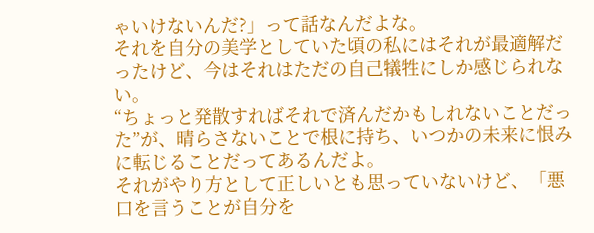ゃいけないんだ?」って話なんだよな。
それを自分の美学としていた頃の私にはそれが最適解だったけど、今はそれはただの自己犠牲にしか感じられない。
“ちょっと発散すればそれで済んだかもしれないことだった”が、晴らさないことで根に持ち、いつかの未来に恨みに転じることだってあるんだよ。
それがやり方として正しいとも思っていないけど、「悪口を言うことが自分を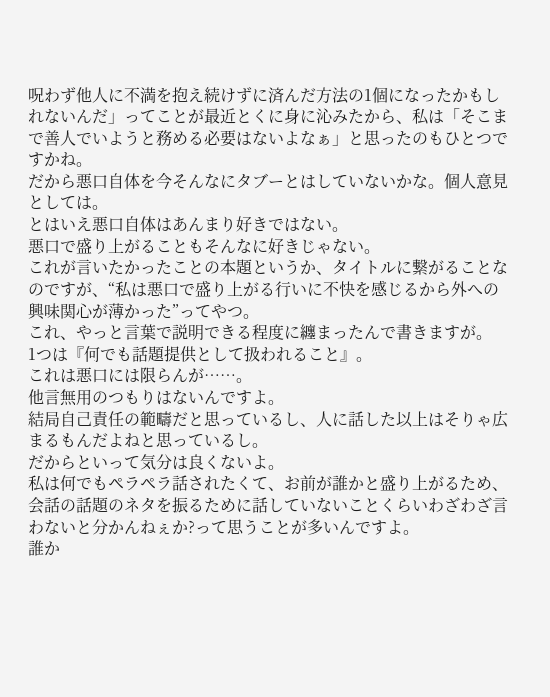呪わず他人に不満を抱え続けずに済んだ方法の1個になったかもしれないんだ」ってことが最近とくに身に沁みたから、私は「そこまで善人でいようと務める必要はないよなぁ」と思ったのもひとつですかね。
だから悪口自体を今そんなにタブーとはしていないかな。個人意見としては。
とはいえ悪口自体はあんまり好きではない。
悪口で盛り上がることもそんなに好きじゃない。
これが言いたかったことの本題というか、タイトルに繋がることなのですが、“私は悪口で盛り上がる行いに不快を感じるから外への興味関心が薄かった”ってやつ。
これ、やっと言葉で説明できる程度に纏まったんで書きますが。
1つは『何でも話題提供として扱われること』。
これは悪口には限らんが……。
他言無用のつもりはないんですよ。
結局自己責任の範疇だと思っているし、人に話した以上はそりゃ広まるもんだよねと思っているし。
だからといって気分は良くないよ。
私は何でもペラペラ話されたくて、お前が誰かと盛り上がるため、会話の話題のネタを振るために話していないことくらいわざわざ言わないと分かんねぇか?って思うことが多いんですよ。
誰か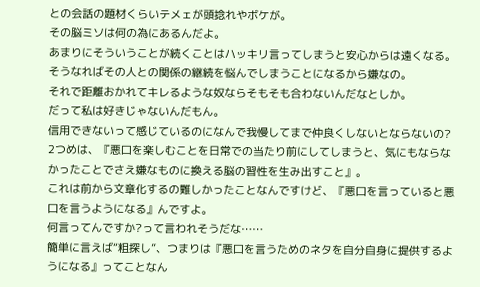との会話の題材くらいテメェが頭捻れやボケが。
その脳ミソは何の為にあるんだよ。
あまりにそういうことが続くことはハッキリ言ってしまうと安心からは遠くなる。
そうなればその人との関係の継続を悩んでしまうことになるから嫌なの。
それで距離おかれてキレるような奴ならそもそも合わないんだなとしか。
だって私は好きじゃないんだもん。
信用できないって感じているのになんで我慢してまで仲良くしないとならないの?
2つめは、『悪口を楽しむことを日常での当たり前にしてしまうと、気にもならなかったことでさえ嫌なものに換える脳の習性を生み出すこと』。
これは前から文章化するの難しかったことなんですけど、『悪口を言っていると悪口を言うようになる』んですよ。
何言ってんですか?って言われそうだな……
簡単に言えば“粗探し”、つまりは『悪口を言うためのネタを自分自身に提供するようになる』ってことなん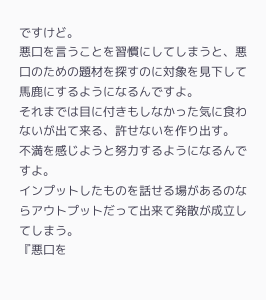ですけど。
悪口を言うことを習慣にしてしまうと、悪口のための題材を探すのに対象を見下して馬鹿にするようになるんですよ。
それまでは目に付きもしなかった気に食わないが出て来る、許せないを作り出す。
不満を感じようと努力するようになるんですよ。
インプットしたものを話せる場があるのならアウトプットだって出来て発散が成立してしまう。
『悪口を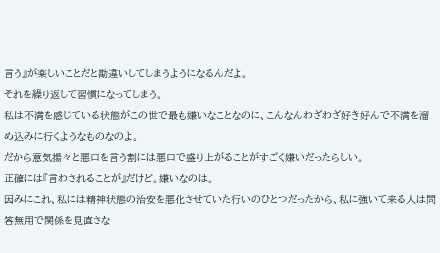言う』が楽しいことだと勘違いしてしまうようになるんだよ。
それを繰り返して習慣になってしまう。
私は不満を感じている状態がこの世で最も嫌いなことなのに、こんなんわざわざ好き好んで不満を溜め込みに行くようなものなのよ。
だから意気揚々と悪口を言う割には悪口で盛り上がることがすごく嫌いだったらしい。
正確には『言わされることが』だけど。嫌いなのは。
因みにこれ、私には精神状態の治安を悪化させていた行いのひとつだったから、私に強いて来る人は問答無用で関係を見直さな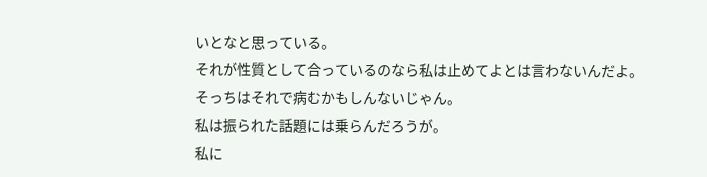いとなと思っている。
それが性質として合っているのなら私は止めてよとは言わないんだよ。
そっちはそれで病むかもしんないじゃん。
私は振られた話題には乗らんだろうが。
私に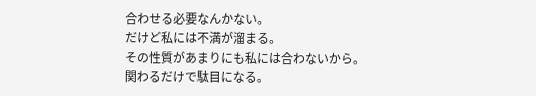合わせる必要なんかない。
だけど私には不満が溜まる。
その性質があまりにも私には合わないから。
関わるだけで駄目になる。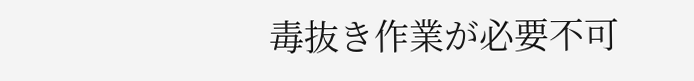毒抜き作業が必要不可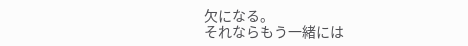欠になる。
それならもう一緒には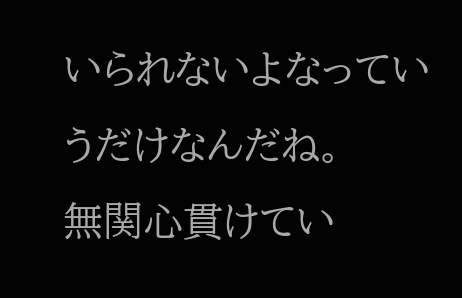いられないよなっていうだけなんだね。
無関心貫けてい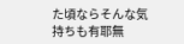た頃ならそんな気持ちも有耶無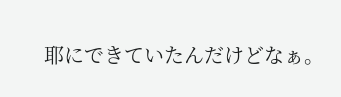耶にできていたんだけどなぁ。